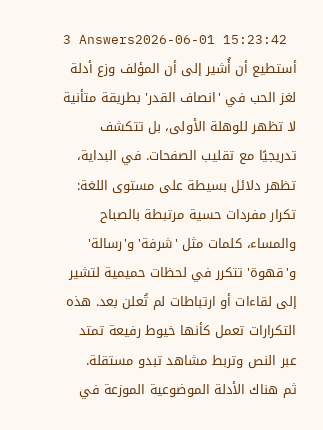3 Answers2026-06-01 15:23:42
أستطيع أن أُشير إلى أن المؤلف وزع أدلة لغز الحب في 'انصاف القدر' بطريقة متأنية لا تظهر للوهلة الأولى، بل تتكشف تدريجيًا مع تقليب الصفحات. في البداية، تظهر دلائل بسيطة على مستوى اللغة: تكرار مفردات حسية مرتبطة بالصباح والمساء، كلمات مثل 'شرفة' و'رسالة' و'قهوة' تتكرر في لحظات حميمية لتشير إلى لقاءات أو ارتباطات لم تُعلن بعد. هذه التكرارات تعمل كأنها خيوط رفيعة تمتد عبر النص وتربط مشاهد تبدو مستقلة.
ثم هناك الأدلة الموضوعية الموزعة في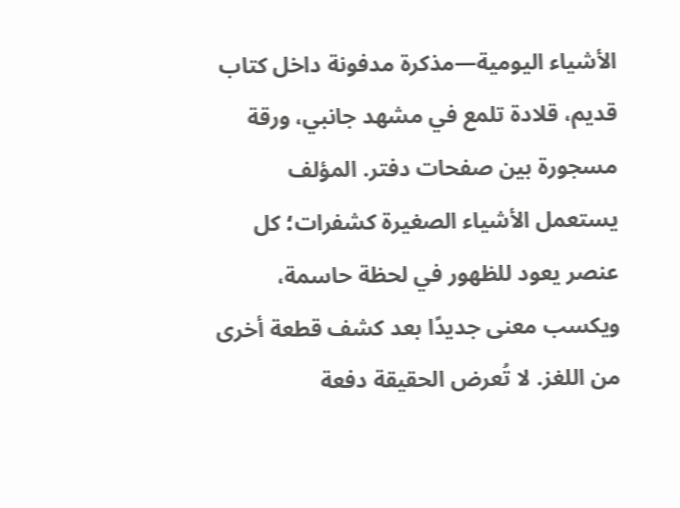الأشياء اليومية—مذكرة مدفونة داخل كتاب قديم، قلادة تلمع في مشهد جانبي، ورقة مسجورة بين صفحات دفتر. المؤلف يستعمل الأشياء الصغيرة كشفرات؛ كل عنصر يعود للظهور في لحظة حاسمة، ويكسب معنى جديدًا بعد كشف قطعة أخرى من اللغز. لا تُعرض الحقيقة دفعة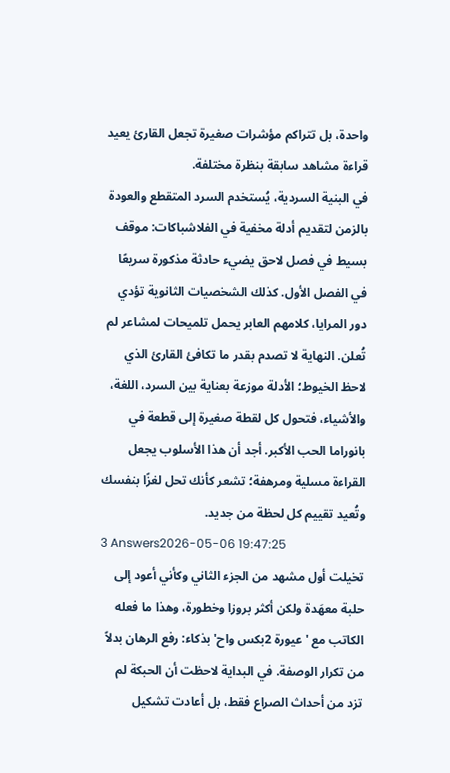واحدة، بل تتراكم مؤشرات صغيرة تجعل القارئ يعيد قراءة مشاهد سابقة بنظرة مختلفة.
في البنية السردية، يُستخدم السرد المتقطع والعودة بالزمن لتقديم أدلة مخفية في الفلاشباكات: موقف بسيط في فصل لاحق يضيء حادثة مذكورة سريعًا في الفصل الأول. كذلك الشخصيات الثانوية تؤدي دور المرايا، كلامهم العابر يحمل تلميحات لمشاعر لم تُعلن. النهاية لا تصدم بقدر ما تكافئ القارئ الذي لاحظ الخيوط؛ الأدلة موزعة بعناية بين السرد، اللغة، والأشياء، فتحول كل لقطة صغيرة إلى قطعة في بانوراما الحب الأكبر. أجد أن هذا الأسلوب يجعل القراءة مسلية ومرهفة؛ تشعر كأنك تحل لغزًا بنفسك وتُعيد تقييم كل لحظة من جديد.
3 Answers2026-05-06 19:47:25
تخيلت أول مشهد من الجزء الثاني وكأني أعود إلى حلبة معهَدة ولكن أكثر بروزا وخطورة، وهذا ما فعله الكاتب مع 'عيورة 2بكس واح' بذكاء: رفع الرهان بدلاً من تكرار الوصفة. في البداية لاحظت أن الحبكة لم تزد من أحداث الصراع فقط، بل أعادت تشكيل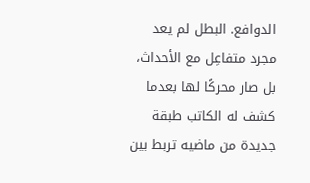الدوافع. البطل لم يعد مجرد متفاعِل مع الأحداث، بل صار محركًا لها بعدما كشف له الكاتب طبقة جديدة من ماضيه تربط بين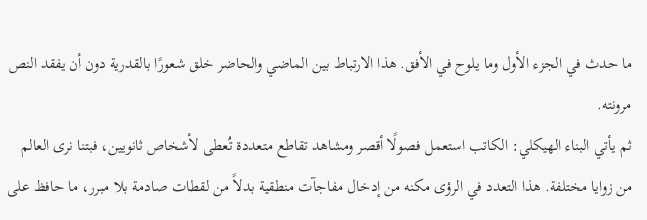ما حدث في الجزء الأول وما يلوح في الأفق. هذا الارتباط بين الماضي والحاضر خلق شعورًا بالقدرية دون أن يفقد النص مرونته.
ثم يأتي البناء الهيكلي: الكاتب استعمل فصولًا أقصر ومشاهد تقاطع متعددة تُعطى لأشخاص ثانويين، فبتنا نرى العالم من زوايا مختلفة. هذا التعدد في الرؤى مكنه من إدخال مفاجآت منطقية بدلاً من لقطات صادمة بلا مبرر، ما حافظ على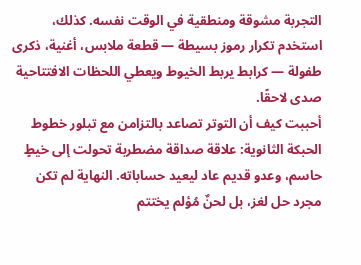التجربة مشوقة ومنطقية في الوقت نفسه. كذلك، استخدم تكرار رموز بسيطة — قطعة ملابس، أغنية، ذكرى طفولة — كرابط يربط الخيوط ويعطي اللحظات الافتتاحية صدى لاحقًا.
أحببت كيف أن التوتر تصاعد بالتزامن مع تبلور خطوط الحبكة الثانوية: علاقة صداقة مضطربة تحولت إلى خيطٍ حاسم، وعدو قديم عاد ليعيد حساباته. النهاية لم تكن مجرد حل لغز، بل لحنٌ مُؤلم يختتم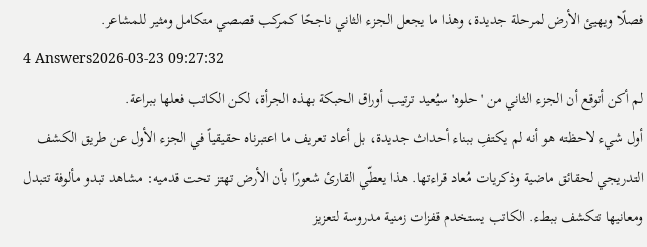فصلًا ويهيئ الأرض لمرحلة جديدة، وهذا ما يجعل الجزء الثاني ناجحًا كمركب قصصي متكامل ومثير للمشاعر.
4 Answers2026-03-23 09:27:32
لم أكن أتوقع أن الجزء الثاني من 'حلوه' سيُعيد ترتيب أوراق الحبكة بهذه الجرأة، لكن الكاتب فعلها ببراعة.
أول شيء لاحظته هو أنه لم يكتفِ ببناء أحداث جديدة، بل أعاد تعريف ما اعتبرناه حقيقياً في الجزء الأول عن طريق الكشف التدريجي لحقائق ماضية وذكريات مُعاد قراءتها. هذا يعطّي القارئ شعورًا بأن الأرض تهتز تحت قدميه: مشاهد تبدو مألوفة تتبدل ومعانيها تتكشف ببطء. الكاتب يستخدم قفزات زمنية مدروسة لتعزيز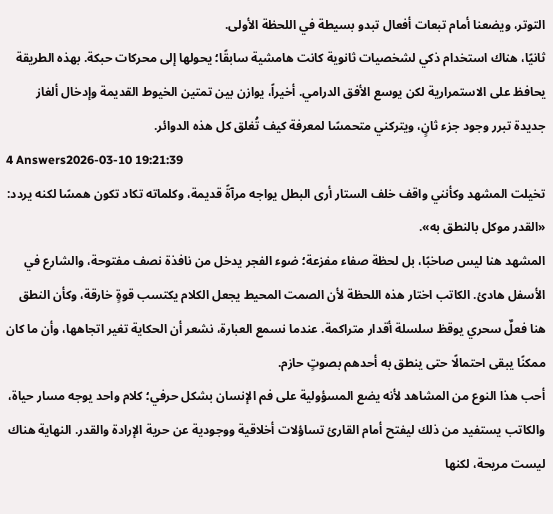التوتر، ويضعنا أمام تبعات أفعال تبدو بسيطة في اللحظة الأولى.
ثانيًا، هناك استخدام ذكي لشخصيات ثانوية كانت هامشية سابقًا؛ يحولها إلى محركات حبكة. بهذه الطريقة يحافظ على الاستمرارية لكن يوسع الأفق الدرامي. أخيراً، يوازن بين تمتين الخيوط القديمة وإدخال ألغاز جديدة تبرر وجود جزء ثانٍ، ويتركني متحمسًا لمعرفة كيف تُغلق كل هذه الدوائر.
4 Answers2026-03-10 19:21:39
تخيلت المشهد وكأنني واقف خلف الستار أرى البطل يواجه مرآةً قديمة، وكلماته تكاد تكون همسًا لكنه يردد: «القدر موكل بالنطق به».
المشهد هنا ليس صاخبًا، بل لحظة صفاء مفزعة؛ ضوء الفجر يدخل من نافذة نصف مفتوحة، والشارع في الأسفل هادئ. الكاتب اختار هذه اللحظة لأن الصمت المحيط يجعل الكلام يكتسب قوةٍ خارقة، وكأن النطق هنا فعلٌ سحري يوقظ سلسلة أقدار متراكمة. عندما نسمع العبارة، نشعر أن الحكاية تغير اتجاهها، وأن ما كان ممكنًا يبقى احتمالًا حتى ينطق به أحدهم بصوتٍ حازم.
أحب هذا النوع من المشاهد لأنه يضع المسؤولية على فم الإنسان بشكل حرفي؛ كلام واحد يوجه مسار حياة، والكاتب يستفيد من ذلك ليفتح أمام القارئ تساؤلات أخلاقية ووجودية عن حرية الإرادة والقدر. النهاية هناك ليست مريحة، لكنها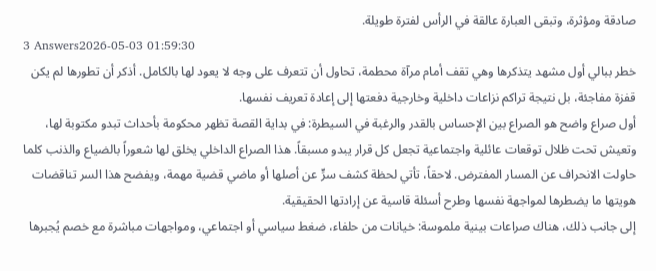صادقة ومؤثرة، وتبقى العبارة عالقة في الرأس لفترة طويلة.
3 Answers2026-05-03 01:59:30
خطر ببالي أول مشهد يتذكرها وهي تقف أمام مرآة محطمة، تحاول أن تتعرف على وجه لا يعود لها بالكامل. أذكر أن تطورها لم يكن قفزة مفاجئة، بل نتيجة تراكم نزاعات داخلية وخارجية دفعتها إلى إعادة تعريف نفسها.
أول صراع واضح هو الصراع بين الإحساس بالقدر والرغبة في السيطرة: في بداية القصة تظهر محكومة بأحداث تبدو مكتوبة لها، وتعيش تحت ظلال توقعات عائلية واجتماعية تجعل كل قرار يبدو مسبقاً. هذا الصراع الداخلي يخلق لها شعوراً بالضياع والذنب كلما حاولت الانحراف عن المسار المفترض. لاحقاً، تأتي لحظة كشف سرٍّ عن أصلها أو ماضي قضية مهمة، ويفضح هذا السر تناقضات هويتها ما يضطرها لمواجهة نفسها وطرح أسئلة قاسية عن إرادتها الحقيقية.
إلى جانب ذلك، هناك صراعات بينية ملموسة: خيانات من حلفاء، ضغط سياسي أو اجتماعي، ومواجهات مباشرة مع خصم يُجبرها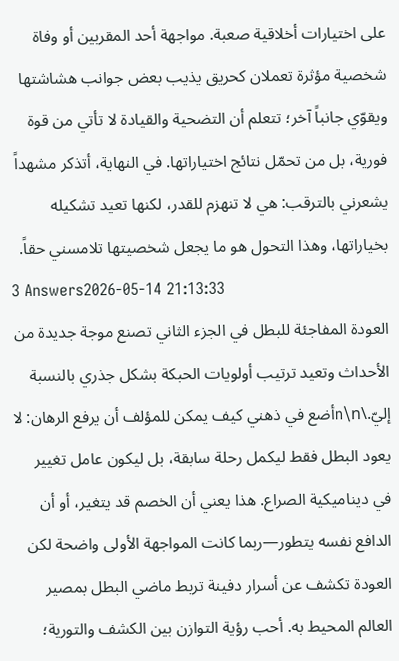على اختيارات أخلاقية صعبة. مواجهة أحد المقربين أو وفاة شخصية مؤثرة تعملان كحريق يذيب بعض جوانب هشاشتها ويقوّي جانباً آخر؛ تتعلم أن التضحية والقيادة لا تأتي من قوة فورية، بل من تحمّل نتائج اختياراتها. في النهاية، أتذكر مشهداً يشعرني بالترقب: هي لا تنهزم للقدر، لكنها تعيد تشكيله بخياراتها، وهذا التحول هو ما يجعل شخصيتها تلامسني حقاً.
3 Answers2026-05-14 21:13:33
العودة المفاجئة للبطل في الجزء الثاني تصنع موجة جديدة من الأحداث وتعيد ترتيب أولويات الحبكة بشكل جذري بالنسبة إليّ.\n\nأضع في ذهني كيف يمكن للمؤلف أن يرفع الرهان: لا يعود البطل فقط ليكمل رحلة سابقة، بل ليكون عامل تغيير في ديناميكية الصراع. هذا يعني أن الخصم قد يتغير، أو أن الدافع نفسه يتطور—ربما كانت المواجهة الأولى واضحة لكن العودة تكشف عن أسرار دفينة تربط ماضي البطل بمصير العالم المحيط به. أحب رؤية التوازن بين الكشف والتورية؛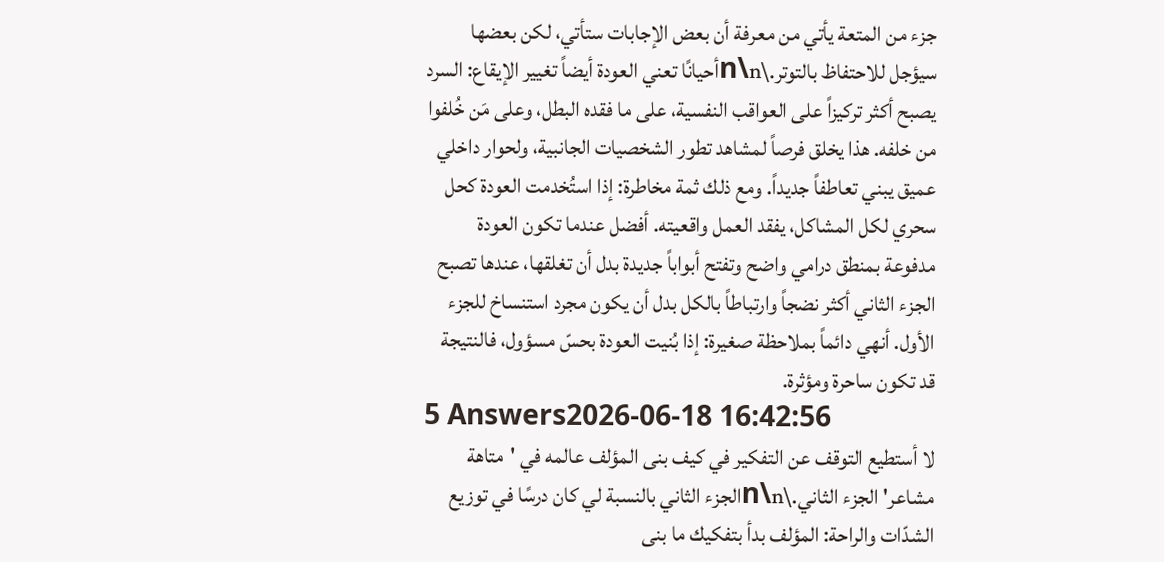جزء من المتعة يأتي من معرفة أن بعض الإجابات ستأتي، لكن بعضها سيؤجل للاحتفاظ بالتوتر.\n\nأحيانًا تعني العودة أيضاً تغيير الإيقاع: السرد يصبح أكثر تركيزاً على العواقب النفسية، على ما فقده البطل، وعلى مَن خُلفوا من خلفه. هذا يخلق فرصاً لمشاهد تطور الشخصيات الجانبية، ولحوار داخلي عميق يبني تعاطفاً جديداً. ومع ذلك ثمة مخاطرة: إذا استُخدمت العودة كحل سحري لكل المشاكل، يفقد العمل واقعيته. أفضل عندما تكون العودة مدفوعة بمنطق درامي واضح وتفتح أبواباً جديدة بدل أن تغلقها، عندها تصبح الجزء الثاني أكثر نضجاً وارتباطاً بالكل بدل أن يكون مجرد استنساخ للجزء الأول. أنهي دائماً بملاحظة صغيرة: إذا بُنيت العودة بحسّ مسؤول، فالنتيجة قد تكون ساحرة ومؤثرة.
5 Answers2026-06-18 16:42:56
لا أستطيع التوقف عن التفكير في كيف بنى المؤلف عالمه في 'متاهة مشاعر' الجزء الثاني.\n\nالجزء الثاني بالنسبة لي كان درسًا في توزيع الشدّات والراحة: المؤلف بدأ بتفكيك ما بنى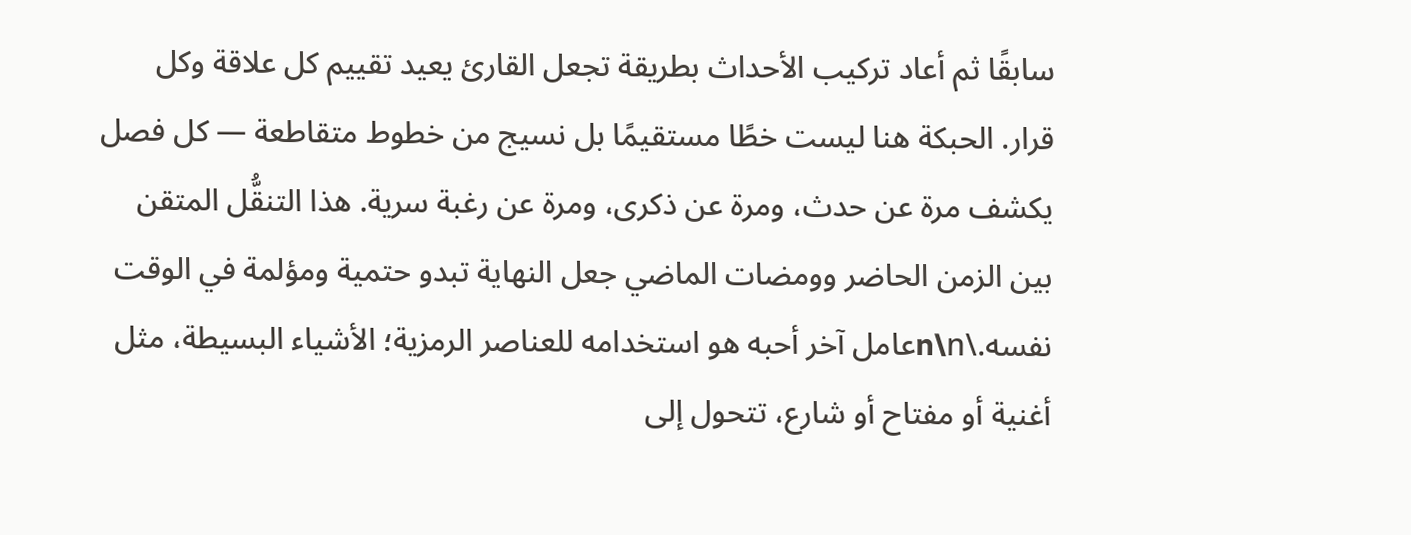سابقًا ثم أعاد تركيب الأحداث بطريقة تجعل القارئ يعيد تقييم كل علاقة وكل قرار. الحبكة هنا ليست خطًا مستقيمًا بل نسيج من خطوط متقاطعة — كل فصل يكشف مرة عن حدث، ومرة عن ذكرى، ومرة عن رغبة سرية. هذا التنقُّل المتقن بين الزمن الحاضر وومضات الماضي جعل النهاية تبدو حتمية ومؤلمة في الوقت نفسه.\n\nعامل آخر أحبه هو استخدامه للعناصر الرمزية؛ الأشياء البسيطة، مثل أغنية أو مفتاح أو شارع، تتحول إلى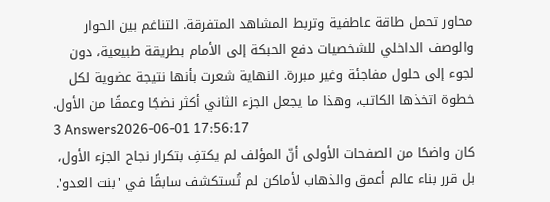محاور تحمل طاقة عاطفية وتربط المشاهد المتفرقة. التناغم بين الحوار والوصف الداخلي للشخصيات دفع الحبكة إلى الأمام بطريقة طبيعية، دون لجوء إلى حلول مفاجئة وغير مبررة. النهاية شعرت بأنها نتيجة عضوية لكل خطوة اتخذها الكاتب، وهذا ما يجعل الجزء الثاني أكثر نضجًا وعمقًا من الأول.
3 Answers2026-06-01 17:56:17
كان واضحًا من الصفحات الأولى أنّ المؤلف لم يكتفِ بتكرار نجاح الجزء الأول، بل قرر بناء عالم أعمق والذهاب لأماكن لم تُستكشف سابقًا في 'بنت العدو'.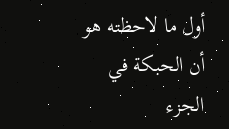أول ما لاحظته هو أن الحبكة في الجزء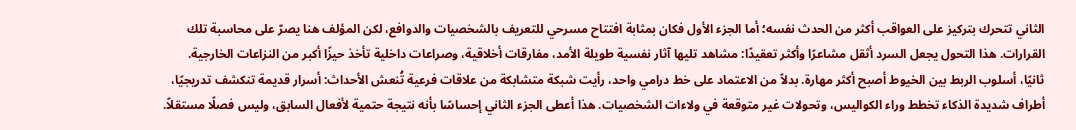الثاني تتحرك بتركيز على العواقب أكثر من الحدث نفسه؛ أما الجزء الأول فكان بمثابة افتتاح مسرحي للتعريف بالشخصيات والدوافع، لكن المؤلف هنا يصرّ على محاسبة تلك القرارات. هذا التحول يجعل السرد أثقل مشاعرًا وأكثر تعقيدًا: مشاهد تليها آثار نفسية طويلة الأمد، مفارقات أخلاقية، وصراعات داخلية تأخذ حيزًا أكبر من النزاعات الخارجية.
ثانيًا، أسلوب الربط بين الخيوط أصبح أكثر مهارة. بدلاً من الاعتماد على خط درامي واحد، رأيت شبكة متشابكة من علاقات فرعية تُنعش الأحداث: أسرار قديمة تنكشف تدريجيًا، أطراف شديدة الذكاء تخطط وراء الكواليس، وتحولات غير متوقعة في ولاءات الشخصيات. هذا أعطى الجزء الثاني إحساسًا بأنه نتيجة حتمية لأفعال السابق، وليس فصلًا مستقلاً.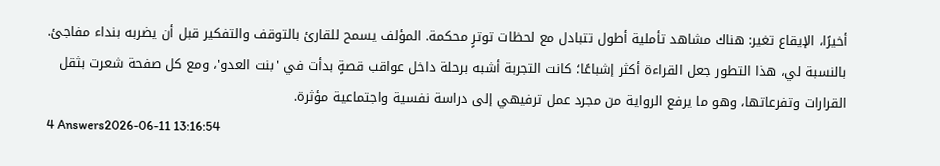أخيرًا، الإيقاع تغير: هناك مشاهد تأملية أطول تتبادل مع لحظات توترٍ محكمة. المؤلف يسمح للقارئ بالتوقف والتفكير قبل أن يضربه بنداء مفاجئ. بالنسبة لي، هذا التطور جعل القراءة أكثر إشباعًا؛ كانت التجربة أشبه برحلة داخل عواقب قصةٍ بدأت في 'بنت العدو'، ومع كل صفحة شعرت بثقل القرارات وتفرعاتها، وهو ما يرفع الرواية من مجرد عمل ترفيهي إلى دراسة نفسية واجتماعية مؤثرة.
4 Answers2026-06-11 13:16:54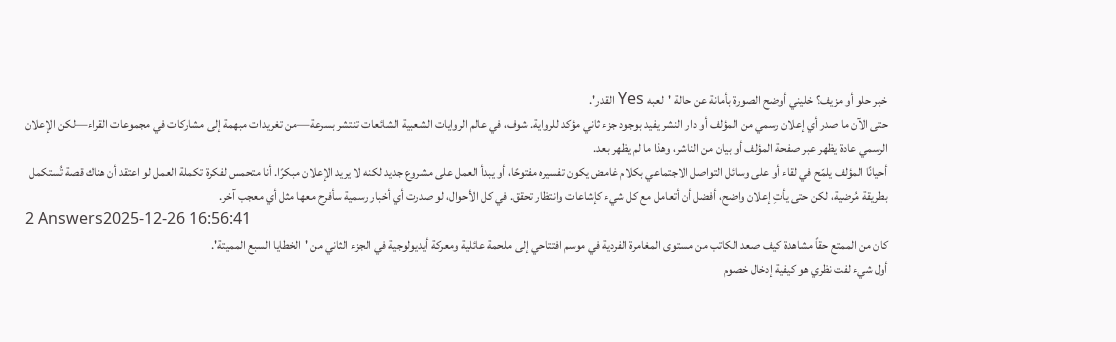خبر حلو أو مزيف؟ خليني أوضح الصورة بأمانة عن حالة 'لعبه Yes القدر'.
حتى الآن ما صدر أي إعلان رسمي من المؤلف أو دار النشر يفيد بوجود جزء ثاني مؤكد للرواية. شوف، في عالم الروايات الشعبية الشائعات تنتشر بسرعة—من تغريدات مبهمة إلى مشاركات في مجموعات القراء—لكن الإعلان الرسمي عادة يظهر عبر صفحة المؤلف أو بيان من الناشر، وهذا ما لم يظهر بعد.
أحيانًا المؤلف يلمّح في لقاء أو على وسائل التواصل الاجتماعي بكلام غامض يكون تفسيره مفتوحًا، أو يبدأ العمل على مشروع جديد لكنه لا يريد الإعلان مبكرًا. أنا متحمس لفكرة تكملة العمل لو اعتقد أن هناك قصة تُستكمل بطريقة مُرضية، لكن حتى يأتِ إعلان واضح، أفضل أن أتعامل مع كل شيء كإشاعات وانتظار تحقق. في كل الأحوال، لو صدرت أي أخبار رسمية سأفرح معها مثل أي معجب آخر.
2 Answers2025-12-26 16:56:41
كان من الممتع حقاً مشاهدة كيف صعد الكاتب من مستوى المغامرة الفردية في موسم افتتاحي إلى ملحمة عائلية ومعركة أيديولوجية في الجزء الثاني من 'الخطايا السبع المميتة'.
أول شيء لفت نظري هو كيفية إدخال خصوم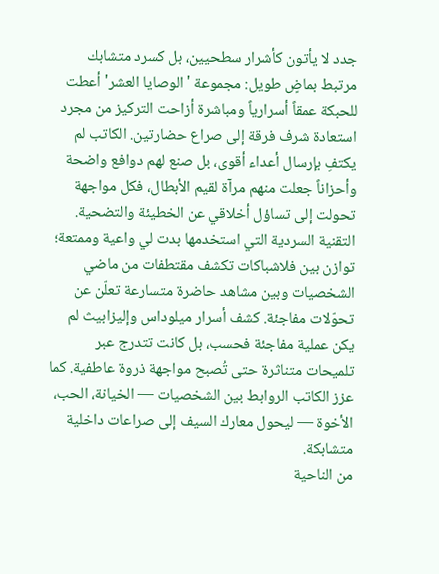جدد لا يأتون كأشرار سطحيين، بل كسرد متشابك مرتبط بماضٍ طويل: مجموعة 'الوصايا العشر' أعطت للحبكة عمقاً أسرارياً ومباشرة أزاحت التركيز من مجرد استعادة شرف فرقة إلى صراع حضارتين. الكاتب لم يكتفِ بإرسال أعداء أقوى، بل صنع لهم دوافع واضحة وأحزاناً جعلت منهم مرآة لقيم الأبطال، فكل مواجهة تحولت إلى تساؤل أخلاقي عن الخطيئة والتضحية.
التقنية السردية التي استخدمها بدت لي واعية وممتعة؛ توازن بين فلاشباكات تكشف مقتطفات من ماضي الشخصيات وبين مشاهد حاضرة متسارعة تعلّن عن تحوّلات مفاجئة. كشف أسرار ميلوداس وإليزابيث لم يكن عملية مفاجئة فحسب، بل كانت تتدرج عبر تلميحات متناثرة حتى تُصبح مواجهة ذروة عاطفية. كما عزز الكاتب الروابط بين الشخصيات — الخيانة، الحب، الأخوة — ليحول معارك السيف إلى صراعات داخلية متشابكة.
من الناحية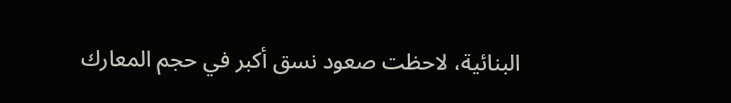البنائية، لاحظت صعود نسق أكبر في حجم المعارك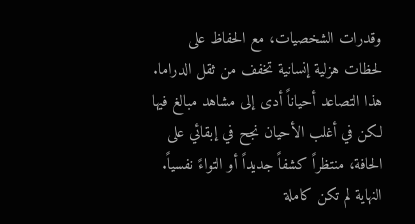وقدرات الشخصيات، مع الحفاظ على لحظات هزلية إنسانية تخفف من ثقل الدراما. هذا التصاعد أحياناً أدى إلى مشاهد مبالغ فيها لكن في أغلب الأحيان نجح في إبقائي على الحافة، منتظراً كشفاً جديداً أو التواءً نفسياً. النهاية لم تكن كاملة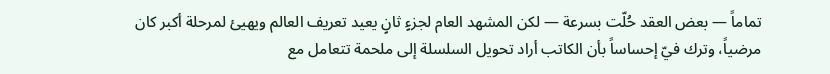تماماً — بعض العقد حُلّت بسرعة — لكن المشهد العام لجزءٍ ثانٍ يعيد تعريف العالم ويهيئ لمرحلة أكبر كان مرضياً، وترك فيّ إحساساً بأن الكاتب أراد تحويل السلسلة إلى ملحمة تتعامل مع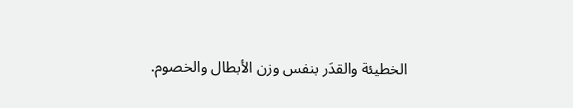الخطيئة والقدَر بنفس وزن الأبطال والخصوم.